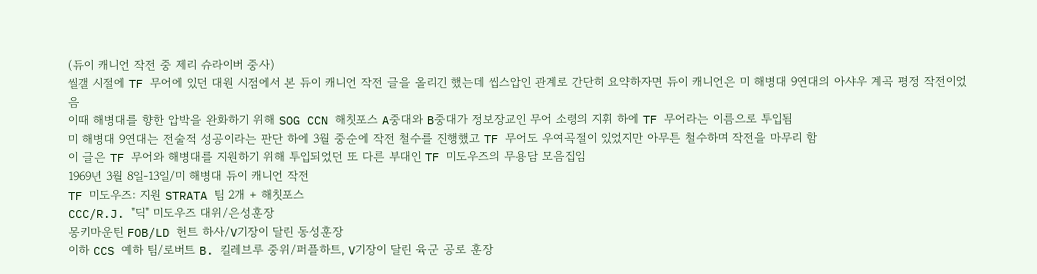(듀이 캐니언 작전 중 제리 슈라이버 중사)
씰갤 시절에 TF 무어에 있던 대원 시점에서 본 듀이 캐니언 작전 글을 올리긴 했는데 씹스압인 관계로 간단히 요약하자면 듀이 캐니언은 미 해병대 9연대의 아샤우 계곡 평정 작전이었음
이때 해병대를 향한 압박을 완화하기 위해 SOG CCN 해칫포스 A중대와 B중대가 정보장교인 무어 소령의 지휘 하에 TF 무어라는 이름으로 투입됨
미 해병대 9연대는 전술적 성공이라는 판단 하에 3월 중순에 작전 철수를 진행했고 TF 무어도 우여곡절이 있었지만 아무튼 철수하며 작전을 마무리 함
이 글은 TF 무어와 해병대를 지원하기 위해 투입되었던 또 다른 부대인 TF 미도우즈의 무용담 모음집임
1969년 3월 8일-13일/미 해병대 듀이 캐니언 작전
TF 미도우즈: 지원 STRATA 팀 2개 + 해칫포스
CCC/R.J. "딕" 미도우즈 대위/은성훈장
몽키마운틴 FOB/LD 헌트 하사/V기장이 달린 동성훈장
이하 CCS 예하 팀/로버트 B. 킬레브루 중위/퍼플하트, V기장이 달린 육군 공로 훈장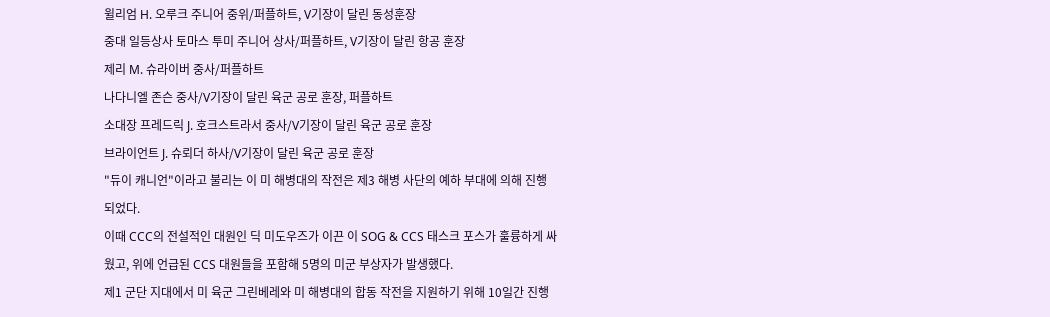윌리엄 H. 오루크 주니어 중위/퍼플하트, V기장이 달린 동성훈장
중대 일등상사 토마스 투미 주니어 상사/퍼플하트, V기장이 달린 항공 훈장
제리 M. 슈라이버 중사/퍼플하트
나다니엘 존슨 중사/V기장이 달린 육군 공로 훈장, 퍼플하트
소대장 프레드릭 J. 호크스트라서 중사/V기장이 달린 육군 공로 훈장
브라이언트 J. 슈뢰더 하사/V기장이 달린 육군 공로 훈장
"듀이 캐니언"이라고 불리는 이 미 해병대의 작전은 제3 해병 사단의 예하 부대에 의해 진행되었다.
이때 CCC의 전설적인 대원인 딕 미도우즈가 이끈 이 SOG & CCS 태스크 포스가 훌륭하게 싸웠고, 위에 언급된 CCS 대원들을 포함해 5명의 미군 부상자가 발생했다.
제1 군단 지대에서 미 육군 그린베레와 미 해병대의 합동 작전을 지원하기 위해 10일간 진행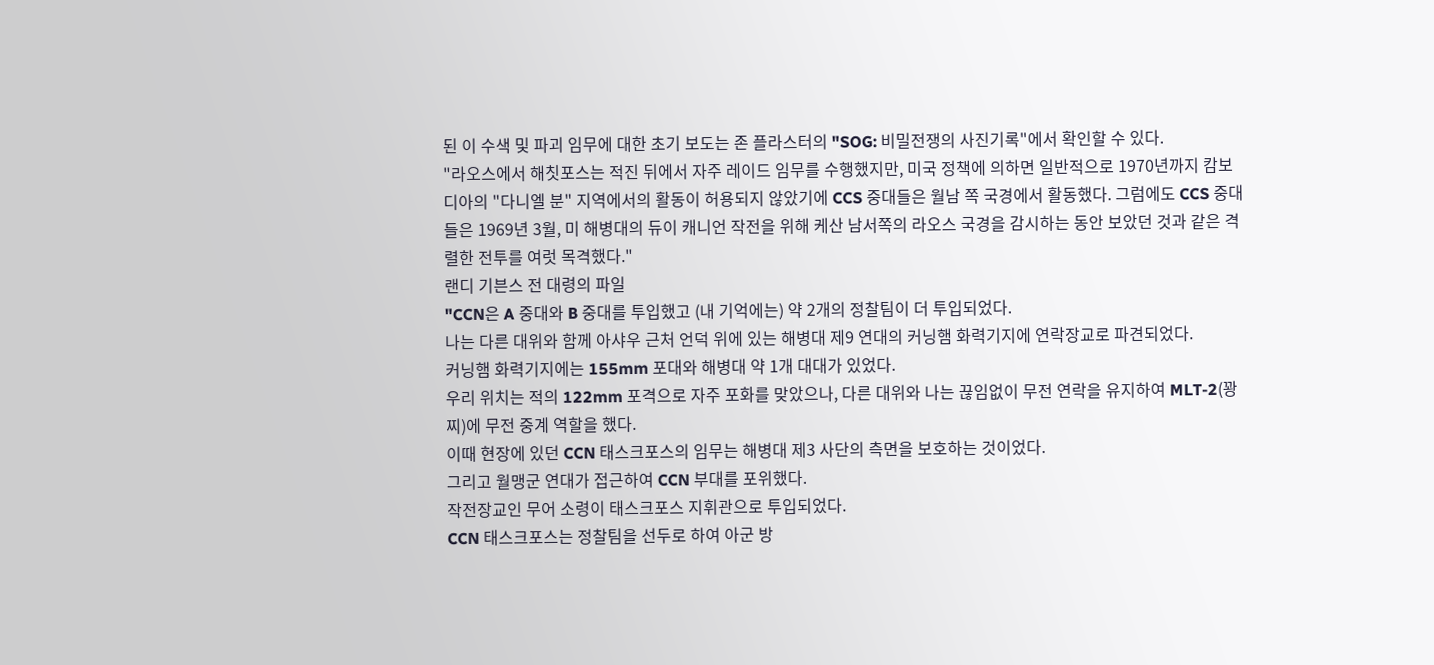된 이 수색 및 파괴 임무에 대한 초기 보도는 존 플라스터의 "SOG: 비밀전쟁의 사진기록"에서 확인할 수 있다.
"라오스에서 해칫포스는 적진 뒤에서 자주 레이드 임무를 수행했지만, 미국 정책에 의하면 일반적으로 1970년까지 캄보디아의 "다니엘 분" 지역에서의 활동이 허용되지 않았기에 CCS 중대들은 월남 쪽 국경에서 활동했다. 그럼에도 CCS 중대들은 1969년 3월, 미 해병대의 듀이 캐니언 작전을 위해 케산 남서쪽의 라오스 국경을 감시하는 동안 보았던 것과 같은 격렬한 전투를 여럿 목격했다."
랜디 기븐스 전 대령의 파일
"CCN은 A 중대와 B 중대를 투입했고 (내 기억에는) 약 2개의 정찰팀이 더 투입되었다.
나는 다른 대위와 함께 아샤우 근처 언덕 위에 있는 해병대 제9 연대의 커닝햄 화력기지에 연락장교로 파견되었다.
커닝햄 화력기지에는 155mm 포대와 해병대 약 1개 대대가 있었다.
우리 위치는 적의 122mm 포격으로 자주 포화를 맞았으나, 다른 대위와 나는 끊임없이 무전 연락을 유지하여 MLT-2(꽝찌)에 무전 중계 역할을 했다.
이때 현장에 있던 CCN 태스크포스의 임무는 해병대 제3 사단의 측면을 보호하는 것이었다.
그리고 월맹군 연대가 접근하여 CCN 부대를 포위했다.
작전장교인 무어 소령이 태스크포스 지휘관으로 투입되었다.
CCN 태스크포스는 정찰팀을 선두로 하여 아군 방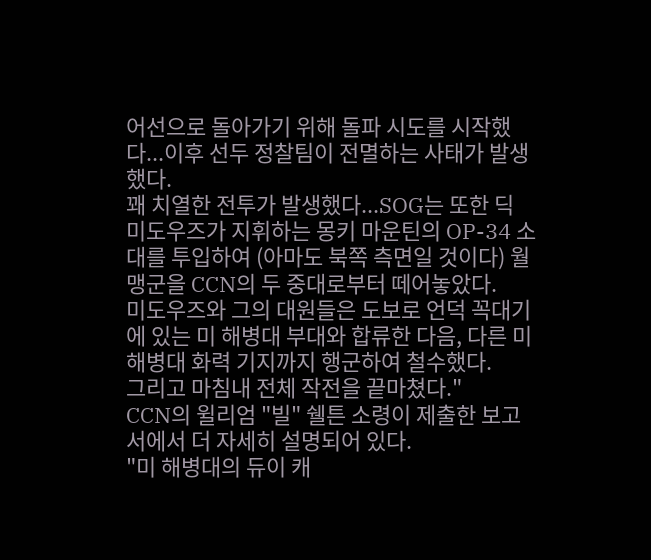어선으로 돌아가기 위해 돌파 시도를 시작했다...이후 선두 정찰팀이 전멸하는 사태가 발생했다.
꽤 치열한 전투가 발생했다...SOG는 또한 딕 미도우즈가 지휘하는 몽키 마운틴의 OP-34 소대를 투입하여 (아마도 북쪽 측면일 것이다) 월맹군을 CCN의 두 중대로부터 떼어놓았다.
미도우즈와 그의 대원들은 도보로 언덕 꼭대기에 있는 미 해병대 부대와 합류한 다음, 다른 미 해병대 화력 기지까지 행군하여 철수했다.
그리고 마침내 전체 작전을 끝마쳤다."
CCN의 윌리엄 "빌" 쉘튼 소령이 제출한 보고서에서 더 자세히 설명되어 있다.
"미 해병대의 듀이 캐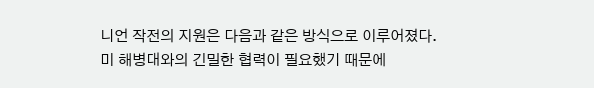니언 작전의 지원은 다음과 같은 방식으로 이루어졌다.
미 해병대와의 긴밀한 협력이 필요했기 때문에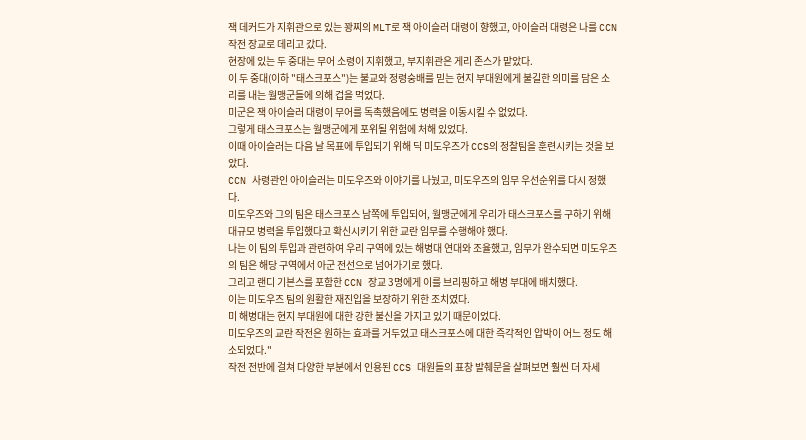잭 데커드가 지휘관으로 있는 꽝찌의 MLT로 잭 아이슬러 대령이 향했고, 아이슬러 대령은 나를 CCN 작전 장교로 데리고 갔다.
현장에 있는 두 중대는 무어 소령이 지휘했고, 부지휘관은 게리 존스가 맡았다.
이 두 중대(이하 "태스크포스")는 불교와 정령숭배를 믿는 현지 부대원에게 불길한 의미를 담은 소리를 내는 월맹군들에 의해 겁을 먹었다.
미군은 잭 아이슬러 대령이 무어를 독촉했음에도 병력을 이동시킬 수 없었다.
그렇게 태스크포스는 월맹군에게 포위될 위험에 처해 있었다.
이때 아이슬러는 다음 날 목표에 투입되기 위해 딕 미도우즈가 CCS의 정찰팀을 훈련시키는 것을 보았다.
CCN 사령관인 아이슬러는 미도우즈와 이야기를 나눴고, 미도우즈의 임무 우선순위를 다시 정했다.
미도우즈와 그의 팀은 태스크포스 남쪽에 투입되어, 월맹군에게 우리가 태스크포스를 구하기 위해 대규모 병력을 투입했다고 확신시키기 위한 교란 임무를 수행해야 했다.
나는 이 팀의 투입과 관련하여 우리 구역에 있는 해병대 연대와 조율했고, 임무가 완수되면 미도우즈의 팀은 해당 구역에서 아군 전선으로 넘어가기로 했다.
그리고 랜디 기븐스를 포함한 CCN 장교 3명에게 이를 브리핑하고 해병 부대에 배치했다.
이는 미도우즈 팀의 원활한 재진입을 보장하기 위한 조치였다.
미 해병대는 현지 부대원에 대한 강한 불신을 가지고 있기 때문이었다.
미도우즈의 교란 작전은 원하는 효과를 거두었고 태스크포스에 대한 즉각적인 압박이 어느 정도 해소되었다."
작전 전반에 걸쳐 다양한 부분에서 인용된 CCS 대원들의 표창 발췌문을 살펴보면 훨씬 더 자세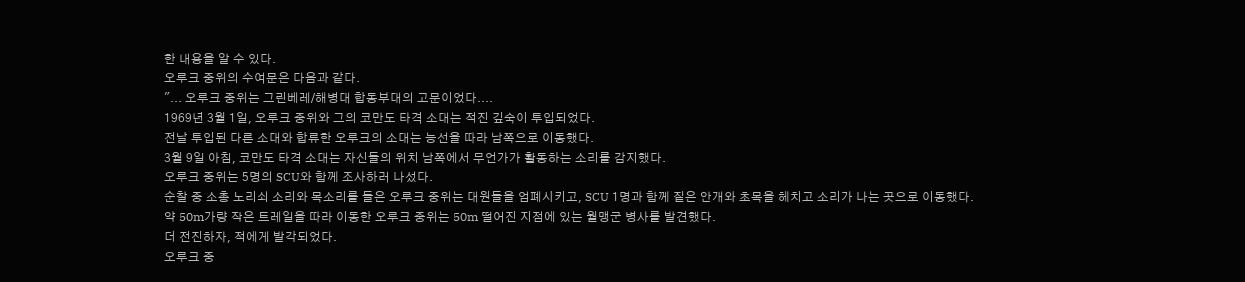한 내용을 알 수 있다.
오루크 중위의 수여문은 다음과 같다.
"... 오루크 중위는 그린베레/해병대 합동부대의 고문이었다....
1969년 3월 1일, 오루크 중위와 그의 코만도 타격 소대는 적진 깊숙이 투입되었다.
전날 투입된 다른 소대와 합류한 오루크의 소대는 능선을 따라 남쪽으로 이동했다.
3월 9일 아침, 코만도 타격 소대는 자신들의 위치 남쪽에서 무언가가 활동하는 소리를 감지했다.
오루크 중위는 5명의 SCU와 함께 조사하러 나섰다.
순찰 중 소총 노리쇠 소리와 목소리를 들은 오루크 중위는 대원들을 엄폐시키고, SCU 1명과 함께 짙은 안개와 초목을 헤치고 소리가 나는 곳으로 이동했다.
약 50m가량 작은 트레일을 따라 이동한 오루크 중위는 50m 떨어진 지점에 있는 월맹군 병사를 발견했다.
더 전진하자, 적에게 발각되었다.
오루크 중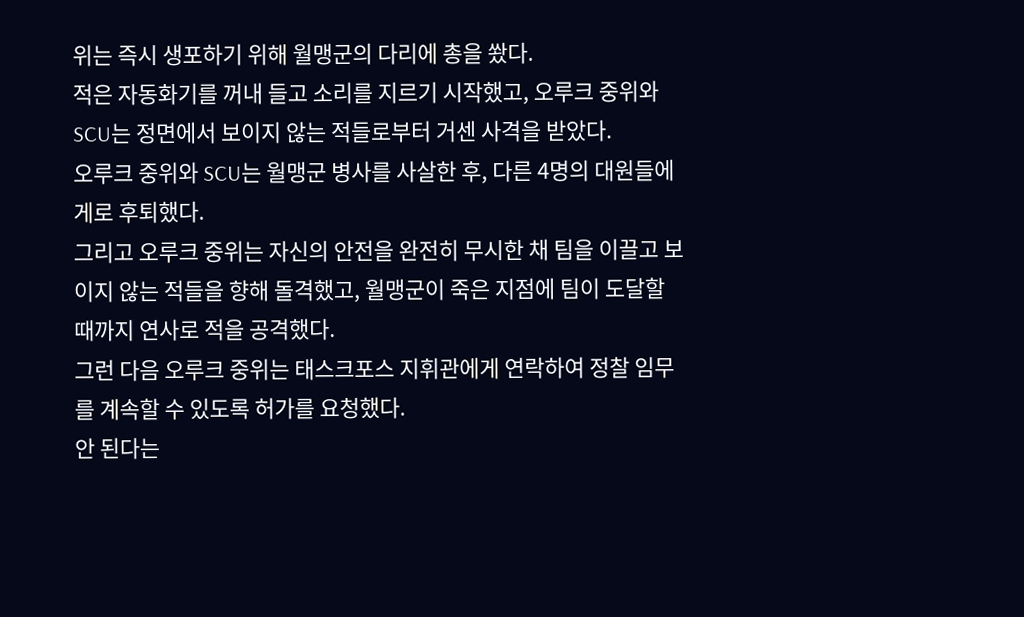위는 즉시 생포하기 위해 월맹군의 다리에 총을 쐈다.
적은 자동화기를 꺼내 들고 소리를 지르기 시작했고, 오루크 중위와 SCU는 정면에서 보이지 않는 적들로부터 거센 사격을 받았다.
오루크 중위와 SCU는 월맹군 병사를 사살한 후, 다른 4명의 대원들에게로 후퇴했다.
그리고 오루크 중위는 자신의 안전을 완전히 무시한 채 팀을 이끌고 보이지 않는 적들을 향해 돌격했고, 월맹군이 죽은 지점에 팀이 도달할 때까지 연사로 적을 공격했다.
그런 다음 오루크 중위는 태스크포스 지휘관에게 연락하여 정찰 임무를 계속할 수 있도록 허가를 요청했다.
안 된다는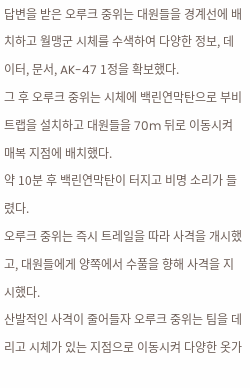답변을 받은 오루크 중위는 대원들을 경계선에 배치하고 월맹군 시체를 수색하여 다양한 정보, 데이터, 문서, AK-47 1정을 확보했다.
그 후 오루크 중위는 시체에 백린연막탄으로 부비트랩을 설치하고 대원들을 70m 뒤로 이동시켜 매복 지점에 배치했다.
약 10분 후 백린연막탄이 터지고 비명 소리가 들렸다.
오루크 중위는 즉시 트레일을 따라 사격을 개시했고, 대원들에게 양쪽에서 수풀을 향해 사격을 지시했다.
산발적인 사격이 줄어들자 오루크 중위는 팀을 데리고 시체가 있는 지점으로 이동시켜 다양한 옷가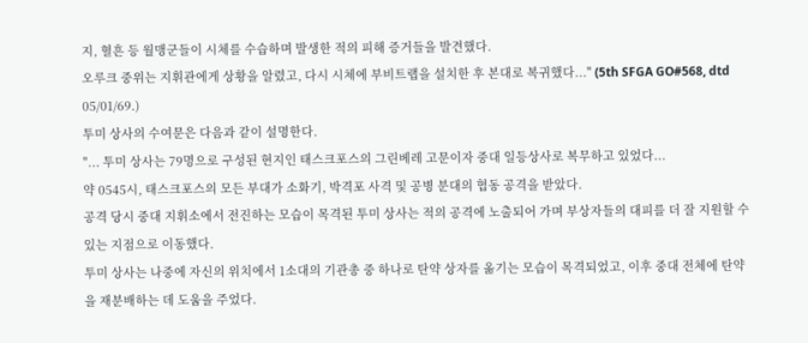지, 혈흔 등 월맹군들이 시체를 수습하며 발생한 적의 피해 증거들을 발견했다.
오루크 중위는 지휘관에게 상황을 알렸고, 다시 시체에 부비트랩을 설치한 후 본대로 복귀했다..." (5th SFGA GO#568, dtd 05/01/69.)
투미 상사의 수여문은 다음과 같이 설명한다.
"... 투미 상사는 79명으로 구성된 현지인 태스크포스의 그린베레 고문이자 중대 일등상사로 복무하고 있었다...
약 0545시, 태스크포스의 모든 부대가 소화기, 박격포 사격 및 공병 분대의 협동 공격을 받았다.
공격 당시 중대 지휘소에서 전진하는 모습이 목격된 투미 상사는 적의 공격에 노출되어 가며 부상자들의 대피를 더 잘 지원할 수 있는 지점으로 이동했다.
투미 상사는 나중에 자신의 위치에서 1소대의 기관총 중 하나로 탄약 상자를 옮기는 모습이 목격되었고, 이후 중대 전체에 탄약을 재분배하는 데 도움을 주었다.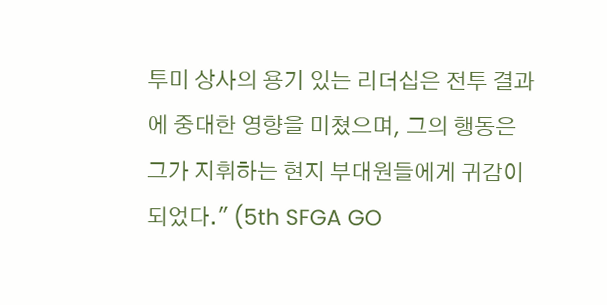투미 상사의 용기 있는 리더십은 전투 결과에 중대한 영향을 미쳤으며, 그의 행동은 그가 지휘하는 현지 부대원들에게 귀감이 되었다." (5th SFGA GO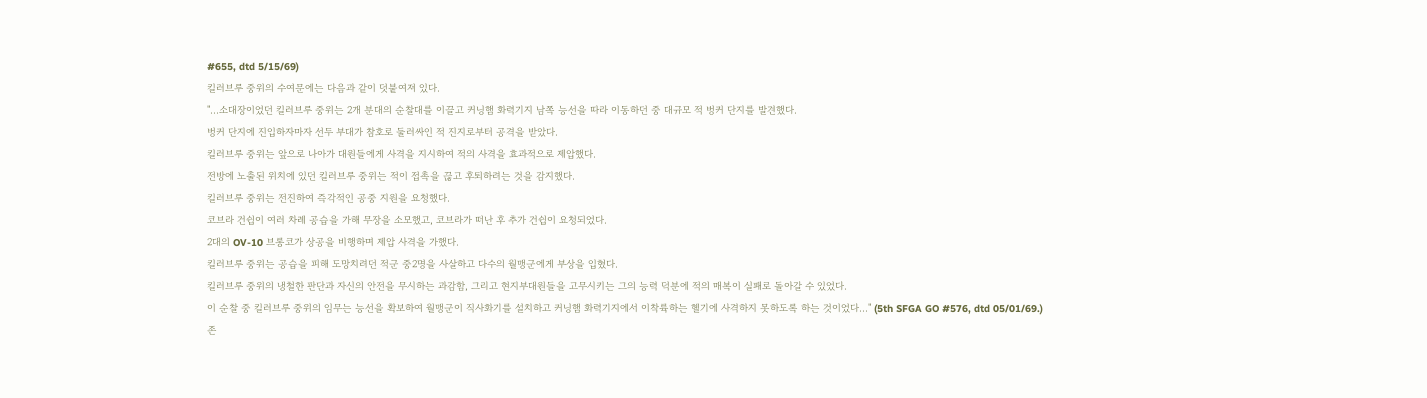#655, dtd 5/15/69)
킬러브루 중위의 수여문에는 다음과 같이 덧붙여져 있다.
"...소대장이었던 킬러브루 중위는 2개 분대의 순찰대를 이끌고 커닝햄 화력기지 남쪽 능선을 따라 이동하던 중 대규모 적 벙커 단지를 발견했다.
벙커 단지에 진입하자마자 선두 부대가 참호로 둘러싸인 적 진지로부터 공격을 받았다.
킬러브루 중위는 앞으로 나아가 대원들에게 사격을 지시하여 적의 사격을 효과적으로 제압했다.
전방에 노출된 위치에 있던 킬러브루 중위는 적이 접촉을 끊고 후퇴하려는 것을 감지했다.
킬러브루 중위는 전진하여 즉각적인 공중 지원을 요청했다.
코브라 건쉽이 여러 차례 공습을 가해 무장을 소모했고, 코브라가 떠난 후 추가 건쉽이 요청되었다.
2대의 OV-10 브롱코가 상공을 비행하며 제압 사격을 가했다.
킬러브루 중위는 공습을 피해 도망치려던 적군 중2명을 사살하고 다수의 월맹군에게 부상을 입혔다.
킬러브루 중위의 냉철한 판단과 자신의 안전을 무시하는 과감함, 그리고 현지부대원들을 고무시키는 그의 능력 덕분에 적의 매복이 실패로 돌아갈 수 있었다.
이 순찰 중 킬러브루 중위의 임무는 능선을 확보하여 월맹군이 직사화기를 설치하고 커닝햄 화력기지에서 이착륙하는 헬기에 사격하지 못하도록 하는 것이었다..." (5th SFGA GO #576, dtd 05/01/69.)
존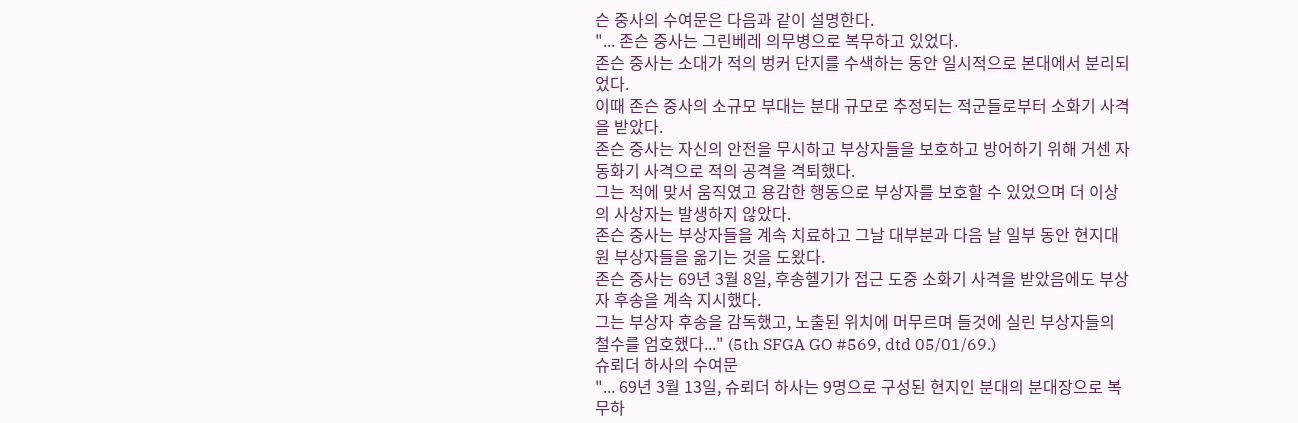슨 중사의 수여문은 다음과 같이 설명한다.
"... 존슨 중사는 그린베레 의무병으로 복무하고 있었다.
존슨 중사는 소대가 적의 벙커 단지를 수색하는 동안 일시적으로 본대에서 분리되었다.
이때 존슨 중사의 소규모 부대는 분대 규모로 추정되는 적군들로부터 소화기 사격을 받았다.
존슨 중사는 자신의 안전을 무시하고 부상자들을 보호하고 방어하기 위해 거센 자동화기 사격으로 적의 공격을 격퇴했다.
그는 적에 맞서 움직였고 용감한 행동으로 부상자를 보호할 수 있었으며 더 이상의 사상자는 발생하지 않았다.
존슨 중사는 부상자들을 계속 치료하고 그날 대부분과 다음 날 일부 동안 현지대원 부상자들을 옮기는 것을 도왔다.
존슨 중사는 69년 3월 8일, 후송헬기가 접근 도중 소화기 사격을 받았음에도 부상자 후송을 계속 지시했다.
그는 부상자 후송을 감독했고, 노출된 위치에 머무르며 들것에 실린 부상자들의 철수를 엄호했다..." (5th SFGA GO #569, dtd 05/01/69.)
슈뢰더 하사의 수여문
"... 69년 3월 13일, 슈뢰더 하사는 9명으로 구성된 현지인 분대의 분대장으로 복무하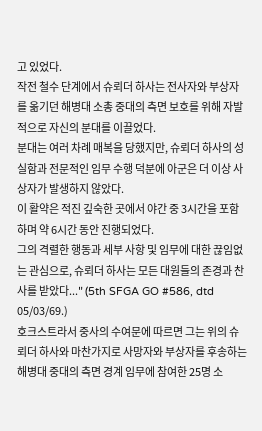고 있었다.
작전 철수 단계에서 슈뢰더 하사는 전사자와 부상자를 옮기던 해병대 소총 중대의 측면 보호를 위해 자발적으로 자신의 분대를 이끌었다.
분대는 여러 차례 매복을 당했지만, 슈뢰더 하사의 성실함과 전문적인 임무 수행 덕분에 아군은 더 이상 사상자가 발생하지 않았다.
이 활약은 적진 깊숙한 곳에서 야간 중 3시간을 포함하며 약 6시간 동안 진행되었다.
그의 격렬한 행동과 세부 사항 및 임무에 대한 끊임없는 관심으로, 슈뢰더 하사는 모든 대원들의 존경과 찬사를 받았다..." (5th SFGA GO #586, dtd 05/03/69.)
호크스트라서 중사의 수여문에 따르면 그는 위의 슈뢰더 하사와 마찬가지로 사망자와 부상자를 후송하는 해병대 중대의 측면 경계 임무에 참여한 25명 소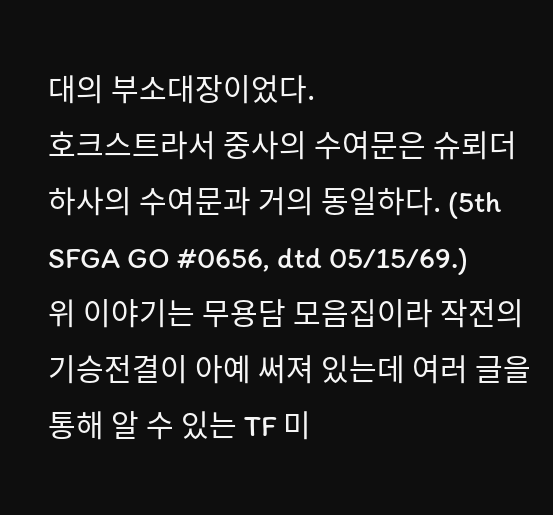대의 부소대장이었다.
호크스트라서 중사의 수여문은 슈뢰더 하사의 수여문과 거의 동일하다. (5th SFGA GO #0656, dtd 05/15/69.)
위 이야기는 무용담 모음집이라 작전의 기승전결이 아예 써져 있는데 여러 글을 통해 알 수 있는 TF 미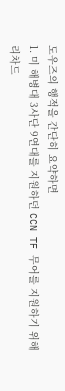도우즈의 행적을 간단히 요약하면
1. 미 해병대 3사단 9연대를 지원하던 CCN TF 무어를 지원하기 위해 리차드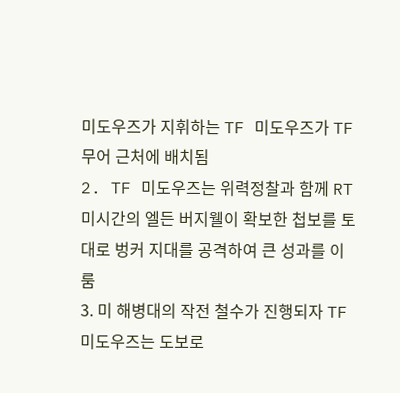미도우즈가 지휘하는 TF 미도우즈가 TF 무어 근처에 배치됨
2. TF 미도우즈는 위력정찰과 함께 RT 미시간의 엘든 버지웰이 확보한 첩보를 토대로 벙커 지대를 공격하여 큰 성과를 이룸
3. 미 해병대의 작전 철수가 진행되자 TF 미도우즈는 도보로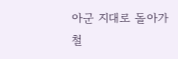아군 지대로 돌아가 철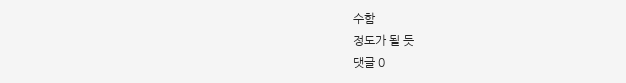수함
정도가 될 듯
댓글 0